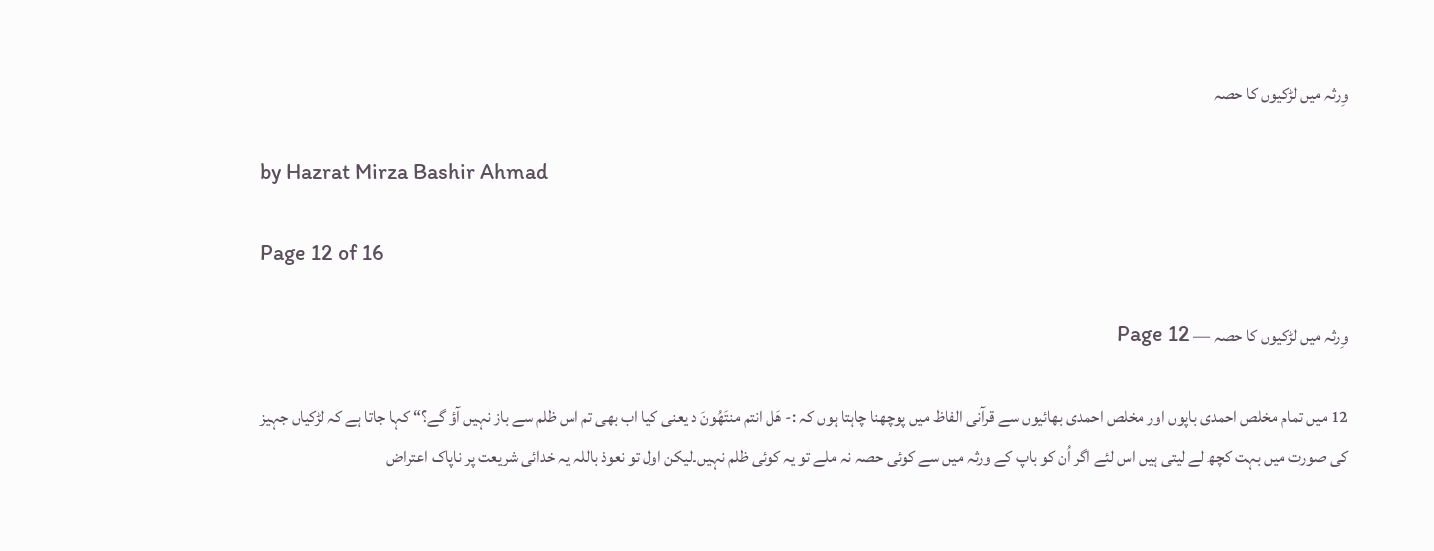وِرثہ میں لڑکیوں کا حصہ

by Hazrat Mirza Bashir Ahmad

Page 12 of 16

وِرثہ میں لڑکیوں کا حصہ — Page 12

12 میں تمام مخلص احمدی باپوں اور مخلص احمدی بھائیوں سے قرآنی الفاظ میں پوچھنا چاہتا ہوں کہ :- هَل انتم منتَهُونَ د یعنی کیا اب بھی تم اس ظلم سے باز نہیں آؤ گے؟“ کہا جاتا ہے کہ لڑکیاں جہیز کی صورت میں بہت کچھ لے لیتی ہیں اس لئے اگر اُن کو باپ کے ورثہ میں سے کوئی حصہ نہ ملے تو یہ کوئی ظلم نہیں۔لیکن اول تو نعوذ باللہ یہ خدائی شریعت پر ناپاک اعتراض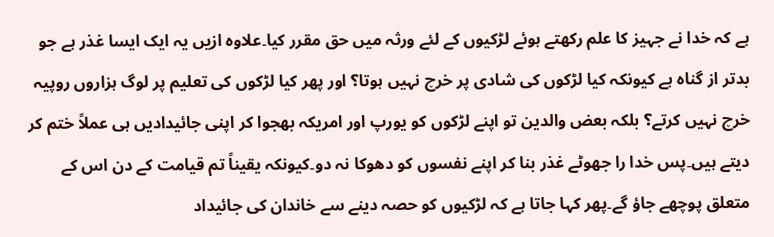ہے کہ خدا نے جہیز کا علم رکھتے ہوئے لڑکیوں کے لئے ورثہ میں حق مقرر کیا۔علاوہ ازیں یہ ایک ایسا غذر ہے جو بدتر از گناہ ہے کیونکہ کیا لڑکوں کی شادی پر خرچ نہیں ہوتا؟ اور پھر کیا لڑکوں کی تعلیم پر لوگ ہزاروں روپیہ خرچ نہیں کرتے؟ بلکہ بعض والدین تو اپنے لڑکوں کو یورپ اور امریکہ بھجوا کر اپنی جائیدادیں ہی عملاً ختم کر دیتے ہیں۔پس خدا را جھوٹے غذر بنا کر اپنے نفسوں کو دھوکا نہ دو۔کیونکہ یقیناً تم قیامت کے دن اس کے متعلق پوچھے جاؤ گے۔پھر کہا جاتا ہے کہ لڑکیوں کو حصہ دینے سے خاندان کی جائیداد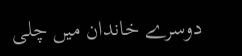دوسرے خاندان میں چلی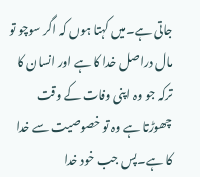جاتی ہے۔میں کہتا ہوں کہ اگر سوچو تو مال دراصل خدا کا ہے اور انسان کا ترکہ جو وہ اپنی وفات کے وقت چھوڑتا ہے وہ تو خصوصیت سے خدا کا ہے۔پس جب خود خدا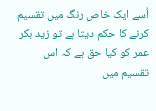اُسے ایک خاص رنگ میں تقسیم کرنے کا حکم دیتا ہے تو زید بکر عمر کو کیا حق ہے کہ اس تقسیم میں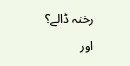رخنہ ڈالے؟ اور